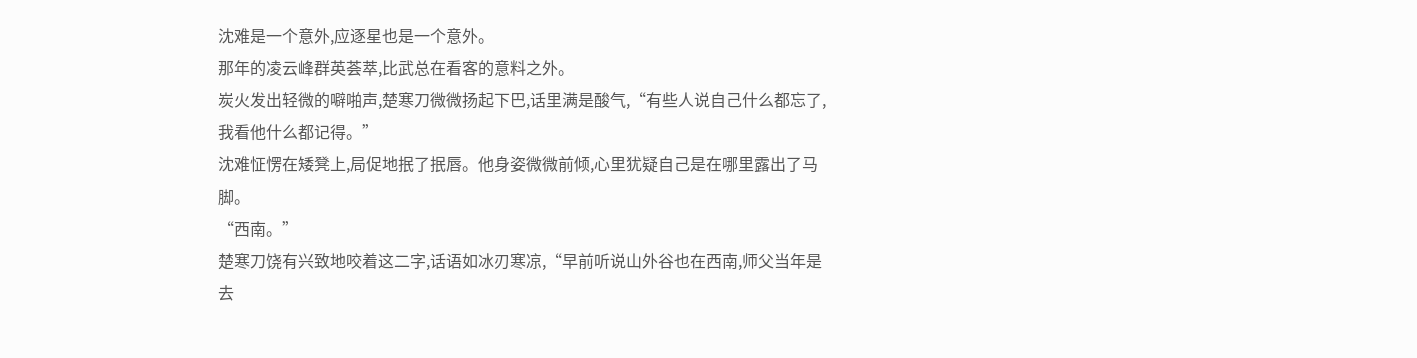沈难是一个意外,应逐星也是一个意外。
那年的凌云峰群英荟萃,比武总在看客的意料之外。
炭火发出轻微的噼啪声,楚寒刀微微扬起下巴,话里满是酸气,“有些人说自己什么都忘了,我看他什么都记得。”
沈难怔愣在矮凳上,局促地抿了抿唇。他身姿微微前倾,心里犹疑自己是在哪里露出了马脚。
“西南。”
楚寒刀饶有兴致地咬着这二字,话语如冰刃寒凉,“早前听说山外谷也在西南,师父当年是去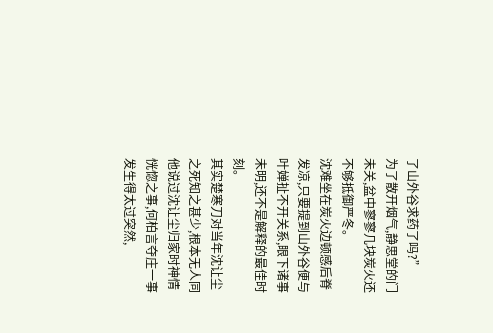了山外谷求药了吗?”
为了散开烟气,静思堂的门未关,盆中寥寥几块炭火还不够抵御严冬。
沈难坐在炭火边顿感后脊发凉,只要提到山外谷便与叶婵扯不开关系,眼下诸事未明,还不是解释的最佳时刻。
其实楚寒刀对当年沈让尘之死知之甚少,根本无人同他说过沈让尘归家时神情恍惚之事,何柏言夺庄一事发生得太过突然,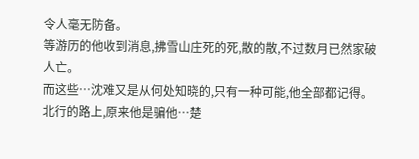令人毫无防备。
等游历的他收到消息,拂雪山庄死的死,散的散,不过数月已然家破人亡。
而这些…沈难又是从何处知晓的,只有一种可能,他全部都记得。
北行的路上,原来他是骗他…楚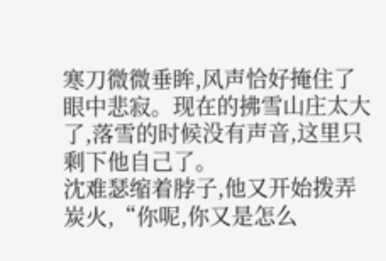寒刀微微垂眸,风声恰好掩住了眼中悲寂。现在的拂雪山庄太大了,落雪的时候没有声音,这里只剩下他自己了。
沈难瑟缩着脖子,他又开始拨弄炭火,“你呢,你又是怎么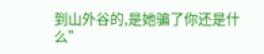到山外谷的,是她骗了你还是什么”